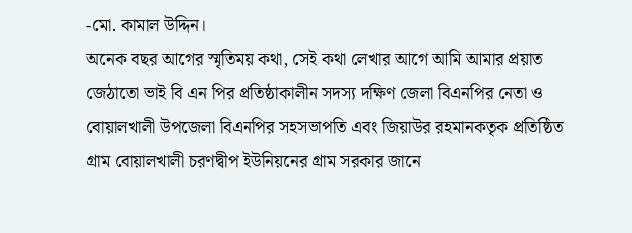-মো. কামাল উদ্দিন।
অনেক বছর আগের স্মৃতিময় কথা, সেই কথা লেখার আগে আমি আমার প্রয়াত জেঠাতো ভাই বি এন পির প্রতিষ্ঠাকালীন সদস্য দক্ষিণ জেলা বিএনপির নেতা ও বোয়ালখালী উপজেলা বিএনপির সহসভাপতি এবং জিয়াউর রহমানকতৃক প্রতিষ্ঠিত গ্রাম বোয়ালখালী চরণদ্বীপ ইউনিয়নের গ্রাম সরকার জানে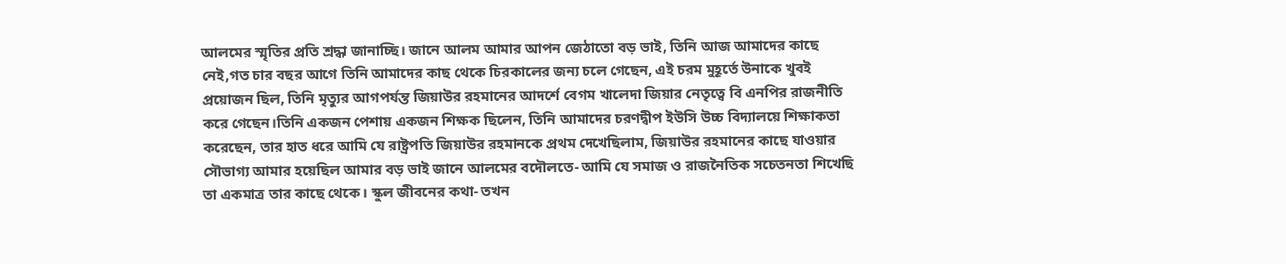আলমের স্মৃতির প্রতি শ্রদ্ধা জানাচ্ছি। জানে আলম আমার আপন জেঠাতো বড় ভাই, তিনি আজ আমাদের কাছে নেই,গত চার বছর আগে তিনি আমাদের কাছ থেকে চিরকালের জন্য চলে গেছেন, এই চরম মুহূর্তে উনাকে খুবই প্রয়োজন ছিল, তিনি মৃত্যুর আগপর্যন্ত জিয়াউর রহমানের আদর্শে বেগম খালেদা জিয়ার নেতৃত্বে বি এনপির রাজনীতি করে গেছেন।তিনি একজন পেশায় একজন শিক্ষক ছিলেন, তিনি আমাদের চরণদ্বীপ ইউসি উচ্চ বিদ্যালয়ে শিক্ষাকতা করেছেন, তার হাত ধরে আমি যে রাষ্ট্রপতি জিয়াউর রহমানকে প্রথম দেখেছিলাম, জিয়াউর রহমানের কাছে যাওয়ার সৌভাগ্য আমার হয়েছিল আমার বড় ভাই জানে আলমের বদৌলতে- আমি যে সমাজ ও রাজনৈতিক সচেতনতা শিখেছি তা একমাত্র তার কাছে থেকে। স্কুল জীবনের কথা- তখন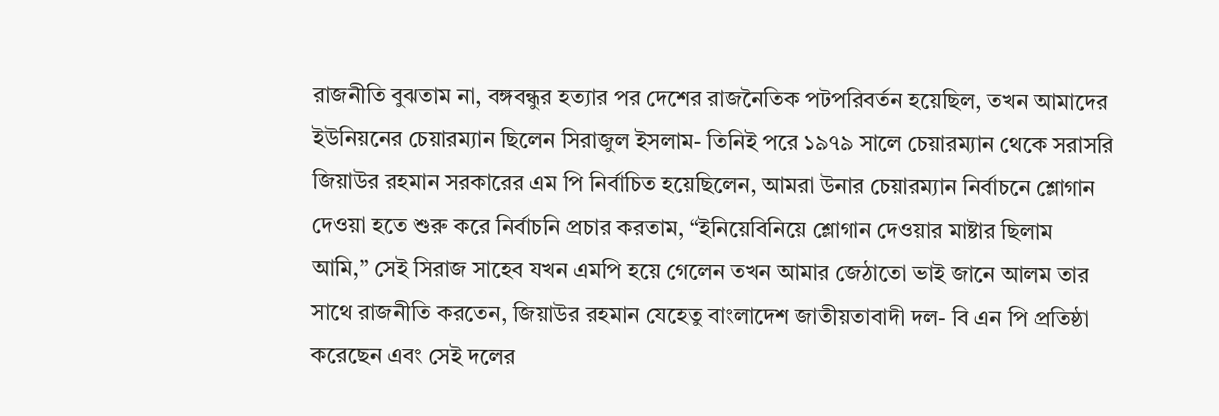রাজনীতি বুঝতাম না, বঙ্গবন্ধুর হত্যার পর দেশের রাজনৈতিক পটপরিবর্তন হয়েছিল, তখন আমাদের ইউনিয়নের চেয়ারম্যান ছিলেন সিরাজুল ইসলাম- তিনিই পরে ১৯৭৯ সালে চেয়ারম্যান থেকে সরাসরি জিয়াউর রহমান সরকারের এম পি নির্বাচিত হয়েছিলেন, আমরা উনার চেয়ারম্যান নির্বাচনে শ্লোগান দেওয়া হতে শুরু করে নির্বাচনি প্রচার করতাম, “ইনিয়েবিনিয়ে শ্লোগান দেওয়ার মাষ্টার ছিলাম আমি,” সেই সিরাজ সাহেব যখন এমপি হয়ে গেলেন তখন আমার জেঠাতো ভাই জানে আলম তার সাথে রাজনীতি করতেন, জিয়াউর রহমান যেহেতু বাংলাদেশ জাতীয়তাবাদী দল- বি এন পি প্রতিষ্ঠা করেছেন এবং সেই দলের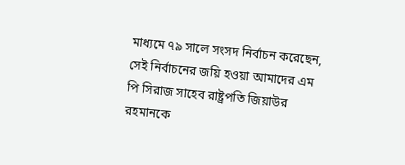মাধ্যমে ৭৯ সালে সংসদ নির্বাচন করেছেন, সেই নির্বাচনের জয়ি হওয়া আমাদের এম পি সিরাজ সাহেব রাষ্ট্রপতি জিয়াউর রহমানকে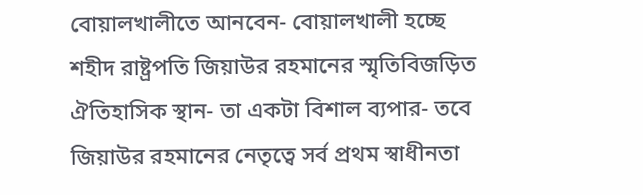বোয়ালখালীতে আনবেন- বোয়ালখালী হচ্ছে শহীদ রাষ্ট্রপতি জিয়াউর রহমানের স্মৃতিবিজড়িত ঐতিহাসিক স্থান- তা একটা বিশাল ব্যপার- তবে জিয়াউর রহমানের নেতৃত্বে সর্ব প্রথম স্বাধীনতা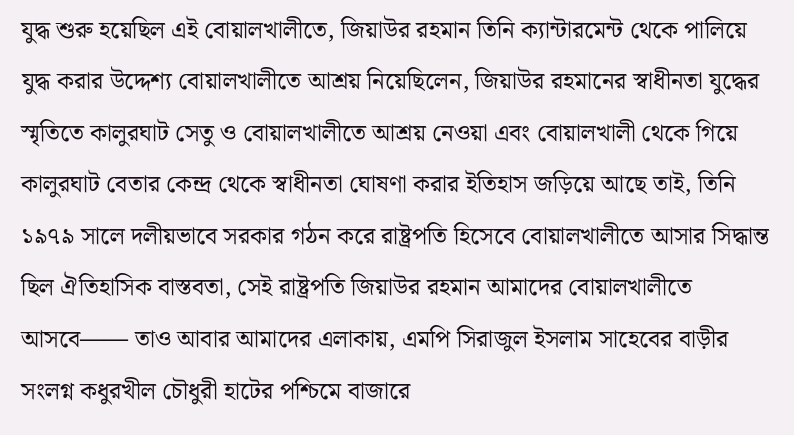যুদ্ধ শুরু হয়েছিল এই বোয়ালখালীতে, জিয়াউর রহমান তিনি ক্যান্টারমেন্ট থেকে পালিয়ে যুদ্ধ করার উদ্দেশ্য বোয়ালখালীতে আশ্রয় নিয়েছিলেন, জিয়াউর রহমানের স্বাধীনতা যুদ্ধের স্মৃতিতে কালুরঘাট সেতু ও বোয়ালখালীতে আশ্রয় নেওয়া এবং বোয়ালখালী থেকে গিয়ে কালুরঘাট বেতার কেন্দ্র থেকে স্বাধীনতা ঘোষণা করার ইতিহাস জড়িয়ে আছে তাই, তিনি ১৯৭৯ সালে দলীয়ভাবে সরকার গঠন করে রাষ্ট্রপতি হিসেবে বোয়ালখালীতে আসার সিদ্ধান্ত ছিল ঐতিহাসিক বাস্তবতা, সেই রাষ্ট্রপতি জিয়াউর রহমান আমাদের বোয়ালখালীতে আসবে—— তাও আবার আমাদের এলাকায়, এমপি সিরাজুল ইসলাম সাহেবের বাড়ীর সংলগ্ন কধুরখীল চৌধুরী হাটের পশ্চিমে বাজারে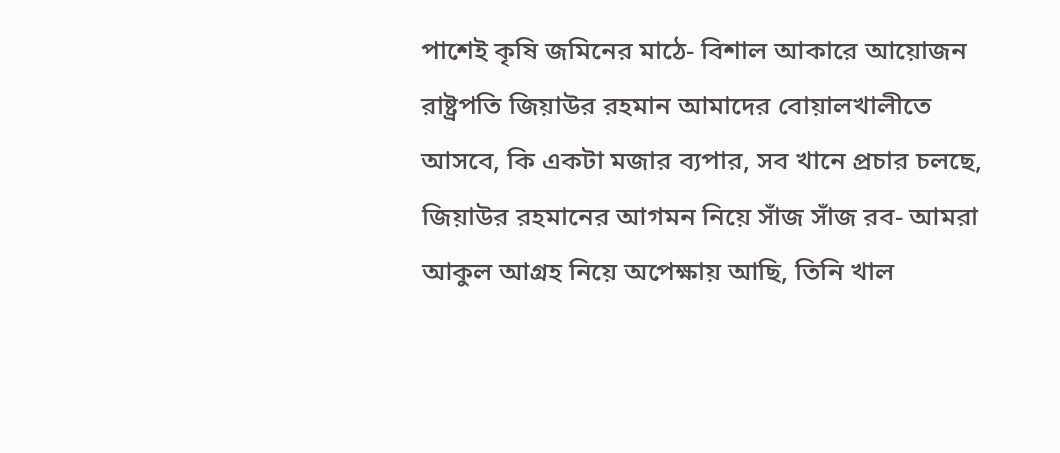পাশেই কৃষি জমিনের মাঠে- বিশাল আকারে আয়োজন রাষ্ট্রপতি জিয়াউর রহমান আমাদের বোয়ালখালীতে আসবে, কি একটা মজার ব্যপার, সব খানে প্রচার চলছে, জিয়াউর রহমানের আগমন নিয়ে সাঁজ সাঁজ রব- আমরা আকুল আগ্রহ নিয়ে অপেক্ষায় আছি, তিনি খাল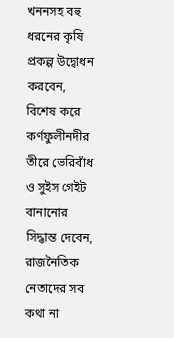খননসহ বহু ধরনের কৃষি প্রকল্প উদ্বোধন করবেন, বিশেষ করে কর্ণফুলীনদীর তীরে ভেরিবাঁধ ও সুইস গেইট বানানোর সিদ্ধান্ত দেবেন, রাজনৈতিক নেতাদের সব কথা না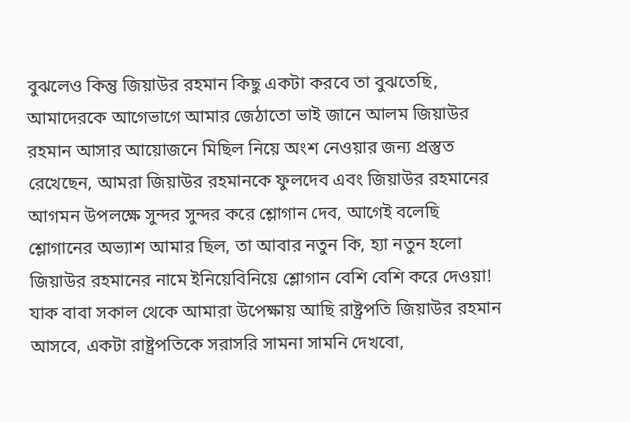বুঝলেও কিন্তু জিয়াউর রহমান কিছু একটা করবে তা বুঝতেছি, আমাদেরকে আগেভাগে আমার জেঠাতো ভাই জানে আলম জিয়াউর রহমান আসার আয়োজনে মিছিল নিয়ে অংশ নেওয়ার জন্য প্রস্তুত রেখেছেন, আমরা জিয়াউর রহমানকে ফুলদেব এবং জিয়াউর রহমানের আগমন উপলক্ষে সুন্দর সুন্দর করে শ্লোগান দেব, আগেই বলেছি শ্লোগানের অভ্যাশ আমার ছিল, তা আবার নতুন কি, হ্যা নতুন হলো জিয়াউর রহমানের নামে ইনিয়েবিনিয়ে শ্লোগান বেশি বেশি করে দেওয়া! যাক বাবা সকাল থেকে আমারা উপেক্ষায় আছি রাষ্ট্রপতি জিয়াউর রহমান আসবে, একটা রাষ্ট্রপতিকে সরাসরি সামনা সামনি দেখবো,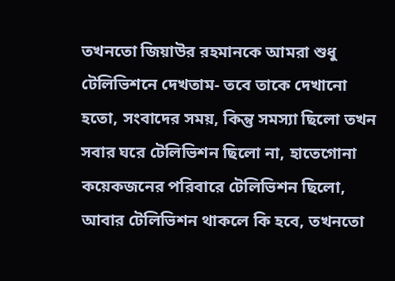তখনতো জিয়াউর রহমানকে আমরা শুধু টেলিভিশনে দেখতাম- তবে তাকে দেখানো হতো, সংবাদের সময়, কিন্তু সমস্যা ছিলো তখন সবার ঘরে টেলিভিশন ছিলো না, হাতেগোনা কয়েকজনের পরিবারে টেলিভিশন ছিলো, আবার টেলিভিশন থাকলে কি হবে, তখনতো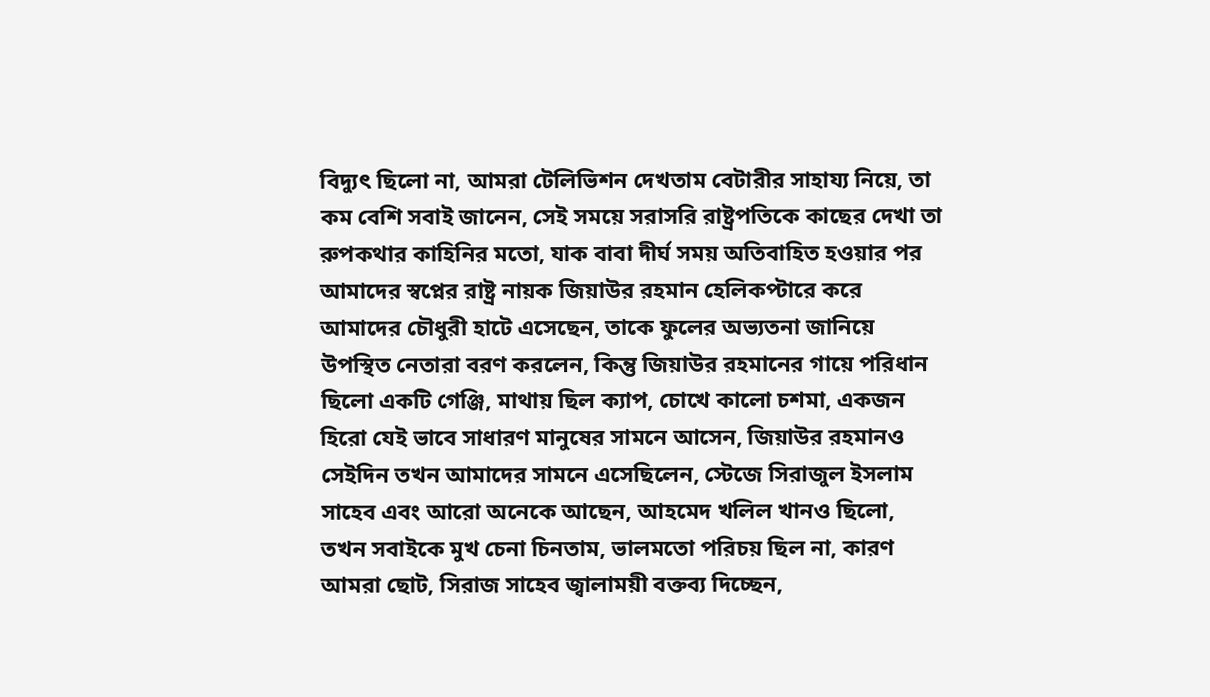বিদ্যুৎ ছিলো না, আমরা টেলিভিশন দেখতাম বেটারীর সাহায্য নিয়ে, তা কম বেশি সবাই জানেন, সেই সময়ে সরাসরি রাষ্ট্রপতিকে কাছের দেখা তা রুপকথার কাহিনির মতো, যাক বাবা দীর্ঘ সময় অতিবাহিত হওয়ার পর আমাদের স্বপ্নের রাষ্ট্র নায়ক জিয়াউর রহমান হেলিকপ্টারে করে আমাদের চৌধুরী হাটে এসেছেন, তাকে ফুলের অভ্যতনা জানিয়ে উপস্থিত নেতারা বরণ করলেন, কিন্তু জিয়াউর রহমানের গায়ে পরিধান ছিলো একটি গেঞ্জি, মাথায় ছিল ক্যাপ, চোখে কালো চশমা, একজন হিরো যেই ভাবে সাধারণ মানুষের সামনে আসেন, জিয়াউর রহমানও সেইদিন তখন আমাদের সামনে এসেছিলেন, স্টেজে সিরাজুল ইসলাম সাহেব এবং আরো অনেকে আছেন, আহমেদ খলিল খানও ছিলো, তখন সবাইকে মুখ চেনা চিনতাম, ভালমতো পরিচয় ছিল না, কারণ আমরা ছোট, সিরাজ সাহেব জ্বালাময়ী বক্তব্য দিচ্ছেন,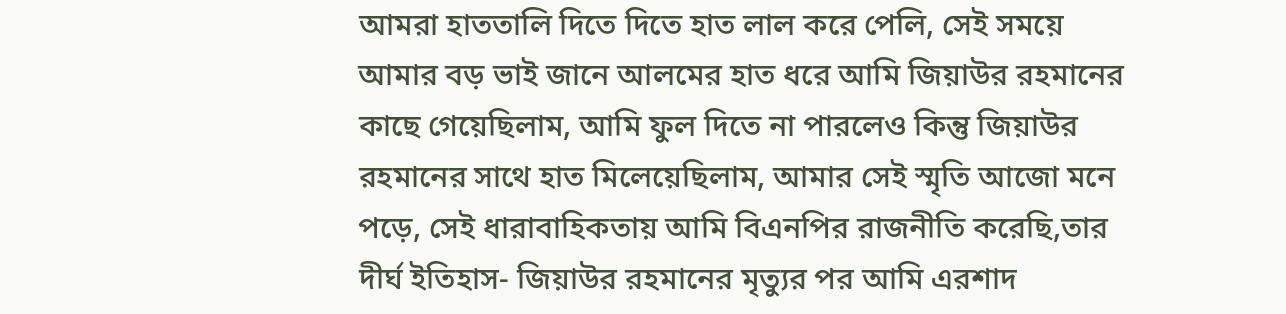আমরা হাততালি দিতে দিতে হাত লাল করে পেলি, সেই সময়ে আমার বড় ভাই জানে আলমের হাত ধরে আমি জিয়াউর রহমানের কাছে গেয়েছিলাম, আমি ফুল দিতে না পারলেও কিন্তু জিয়াউর রহমানের সাথে হাত মিলেয়েছিলাম, আমার সেই স্মৃতি আজো মনে পড়ে, সেই ধারাবাহিকতায় আমি বিএনপির রাজনীতি করেছি,তার দীর্ঘ ইতিহাস- জিয়াউর রহমানের মৃত্যুর পর আমি এরশাদ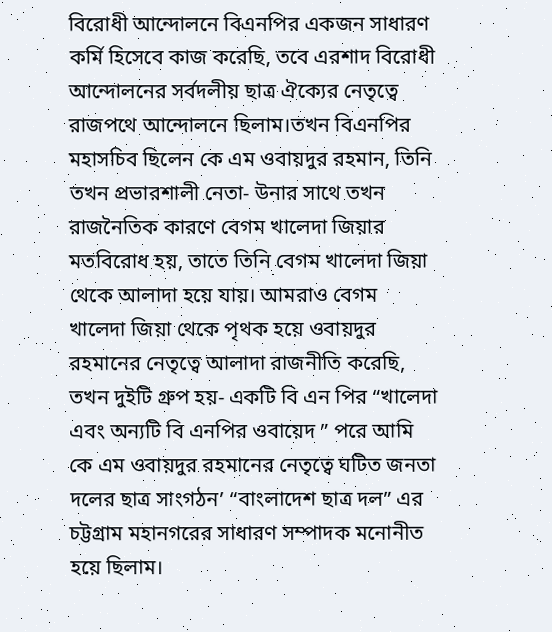বিরোধী আন্দোলনে বিএনপির একজন সাধারণ কর্মি হিসেবে কাজ করেছি, তবে এরশাদ বিরোধী আন্দোলনের সর্বদলীয় ছাত্র ঐক্যের নেতৃত্বে রাজপথে আন্দোলনে ছিলাম।তখন বিএনপির মহাসচিব ছিলেন কে এম ওবায়দুর রহমান, তিনি তখন প্রভারশালী নেতা- উনার সাথে তখন রাজনৈতিক কারণে বেগম খালেদা জিয়ার মতবিরোধ হয়, তাতে তিনি বেগম খালেদা জিয়া থেকে আলাদা হয়ে যায়। আমরাও বেগম খালেদা জিয়া থেকে পৃথক হয়ে ওবায়দুর রহমানের নেতৃত্বে আলাদা রাজনীতি করেছি, তখন দুইটি গ্রুপ হয়- একটি বি এন পির “খালেদা এবং অন্যটি বি এনপির ওবায়েদ ” পরে আমি কে এম ওবায়দুর রহমানের নেতৃত্বে ঘটিত জনতা দলের ছাত্র সাংগঠন’ “বাংলাদেশ ছাত্র দল” এর চট্টগ্রাম মহানগরের সাধারণ সম্পাদক মনোনীত হয়ে ছিলাম।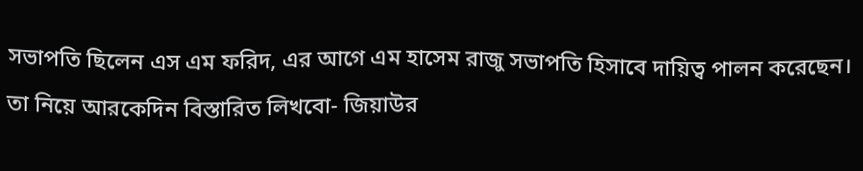সভাপতি ছিলেন এস এম ফরিদ, এর আগে এম হাসেম রাজু সভাপতি হিসাবে দায়িত্ব পালন করেছেন। তা নিয়ে আরকেদিন বিস্তারিত লিখবো- জিয়াউর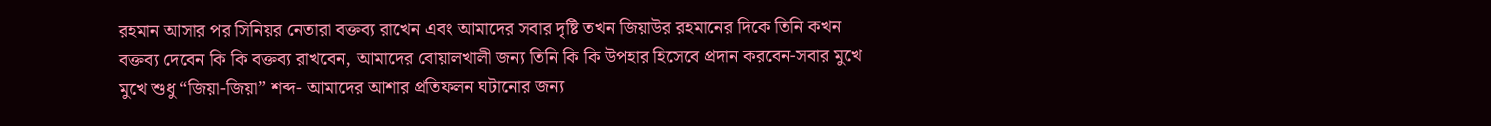রহমান আসার পর সিনিয়র নেতারা বক্তব্য রাখেন এবং আমাদের সবার দৃষ্টি তখন জিয়াউর রহমানের দিকে তিনি কখন বক্তব্য দেবেন কি কি বক্তব্য রাখবেন, আমাদের বোয়ালখালী জন্য তিনি কি কি উপহার হিসেবে প্রদান করবেন-সবার মুখে মুখে শুধু “জিয়া-জিয়া” শব্দ- আমাদের আশার প্রতিফলন ঘটানোর জন্য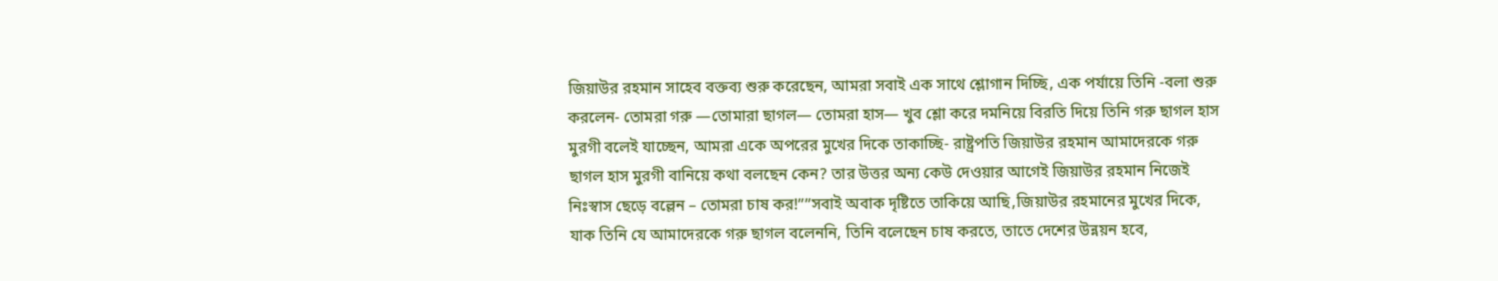জিয়াউর রহমান সাহেব বক্তব্য শুরু করেছেন, আমরা সবাই এক সাথে শ্লোগান দিচ্ছি, এক পর্যায়ে তিনি -বলা শুরু করলেন- তোমরা গরু —তোমারা ছাগল— তোমরা হাস— খুব শ্লো করে দমনিয়ে বিরতি দিয়ে তিনি গরু ছাগল হাস মুরগী বলেই যাচ্ছেন, আমরা একে অপরের মুখের দিকে তাকাচ্ছি- রাষ্ট্রপতি জিয়াউর রহমান আমাদেরকে গরু ছাগল হাস মুরগী বানিয়ে কথা বলছেন কেন? তার উত্তর অন্য কেউ দেওয়ার আগেই জিয়াউর রহমান নিজেই নিঃস্বাস ছেড়ে বল্লেন – তোমরা চাষ কর!””সবাই অবাক দৃষ্টিতে তাকিয়ে আছি,জিয়াউর রহমানের মুখের দিকে, যাক তিনি যে আমাদেরকে গরু ছাগল বলেননি, তিনি বলেছেন চাষ করতে, তাতে দেশের উন্নয়ন হবে,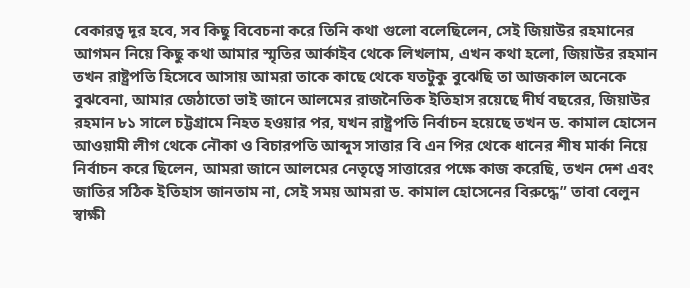বেকারত্ব দূর হবে, সব কিছু বিবেচনা করে তিনি কথা গুলো বলেছিলেন, সেই জিয়াউর রহমানের আগমন নিয়ে কিছু কথা আমার স্মৃতির আর্কাইব থেকে লিখলাম, এখন কথা হলো, জিয়াউর রহমান তখন রাষ্ট্রপতি হিসেবে আসায় আমরা তাকে কাছে থেকে যতটুকু বুঝেছি তা আজকাল অনেকে বুঝবেনা, আমার জেঠাতো ভাই জানে আলমের রাজনৈতিক ইতিহাস রয়েছে দীর্ঘ বছরের, জিয়াউর রহমান ৮১ সালে চট্টগ্রামে নিহত হওয়ার পর, যখন রাষ্ট্রপতি নির্বাচন হয়েছে তখন ড. কামাল হোসেন আওয়ামী লীগ থেকে নৌকা ও বিচারপতি আব্দুস সাত্তার বি এন পির থেকে ধানের শীষ মার্কা নিয়ে নির্বাচন করে ছিলেন, আমরা জানে আলমের নেতৃত্বে সাত্তারের পক্ষে কাজ করেছি, তখন দেশ এবং জাতির সঠিক ইতিহাস জানতাম না, সেই সময় আমরা ড. কামাল হোসেনের বিরুদ্ধে” তাবা বেলুন স্বাক্ষী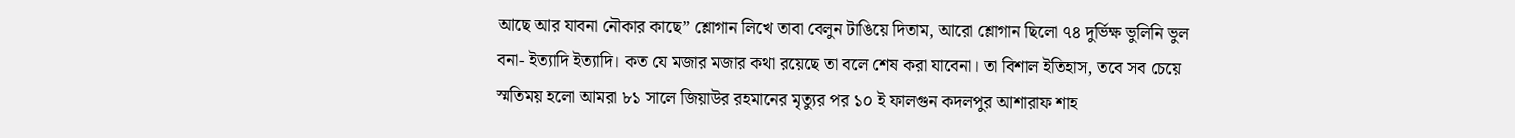আছে আর যাবনা নৌকার কাছে” শ্লোগান লিখে তাবা বেলুন টাঙিয়ে দিতাম, আরো শ্লোগান ছিলো ৭৪ দুর্ভিক্ষ ভুলিনি ভুল বনা- ইত্যাদি ইত্যাদি। কত যে মজার মজার কথা রয়েছে তা বলে শেষ করা যাবেনা। তা বিশাল ইতিহাস, তবে সব চেয়ে স্মতিময় হলো আমরা ৮১ সালে জিয়াউর রহমানের মৃত্যুর পর ১০ ই ফালগুন কদলপুর আশারাফ শাহ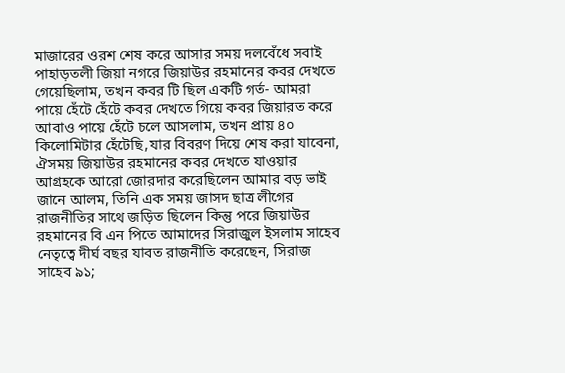মাজারের ওরশ শেষ করে আসার সময় দলবেঁধে সবাই পাহাড়তলী জিয়া নগরে জিয়াউর রহমানের কবর দেখতে গেয়েছিলাম, তখন কবর টি ছিল একটি গর্ত- আমরা পায়ে হেঁটে হেঁটে কবর দেখতে গিয়ে কবর জিয়ারত করে আবাও পায়ে হেঁটে চলে আসলাম, তখন প্রায় ৪০ কিলোমিটার হেঁটেছি,যার বিবরণ দিয়ে শেষ করা যাবেনা, ঐসময় জিয়াউর রহমানের কবর দেখতে যাওয়ার আগ্রহকে আরো জোরদার করেছিলেন আমার বড় ভাই জানে আলম, তিনি এক সময় জাসদ ছাত্র লীগের রাজনীতির সাথে জড়িত ছিলেন কিন্তু পরে জিয়াউর রহমানের বি এন পিতে আমাদের সিরাজুল ইসলাম সাহেব নেতৃত্বে দীর্ঘ বছর যাবত রাজনীতি করেছেন, সিরাজ সাহেব ৯১;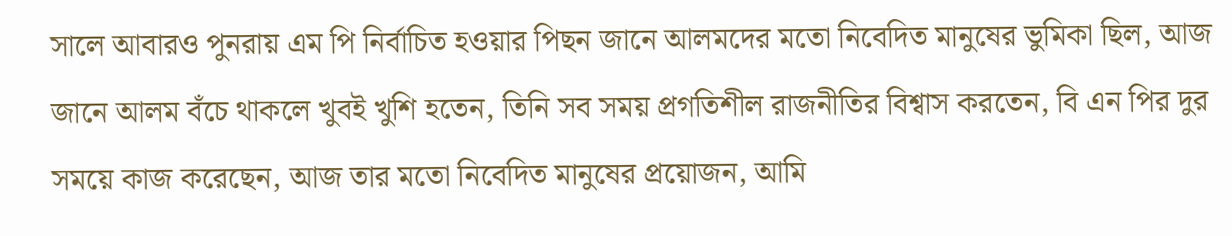সালে আবারও পুনরায় এম পি নির্বাচিত হওয়ার পিছন জানে আলমদের মতো নিবেদিত মানুষের ভুমিকা ছিল, আজ জানে আলম বঁচে থাকলে খুবই খুশি হতেন, তিনি সব সময় প্রগতিশীল রাজনীতির বিশ্বাস করতেন, বি এন পির দুর সময়ে কাজ করেছেন, আজ তার মতো নিবেদিত মানুষের প্রয়োজন, আমি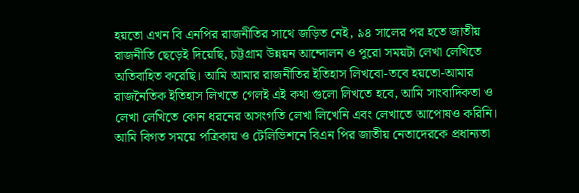হয়তো এখন বি এনপির রাজনীতির সাথে জড়িত নেই, ৯৪ সালের পর হতে জাতীয় রাজনীতি ছেড়েই দিয়েছি, চট্টগ্রাম উন্নয়ন আন্দোলন ও পুরো সময়টা লেখা লেখিতে অতিবাহিত করেছি। আমি আমার রাজনীতির ইতিহাস লিখবো-তবে হয়তো-আমার রাজনৈতিক ইতিহাস লিখতে গেলই এই কথা গুলো লিখতে হবে, আমি সাংবাদিকতা ও লেখা লেখিতে কোন ধরনের অসংগতি লেখা লিখেনি এবং লেখাতে আপোষও করিনি। আমি বিগত সময়ে পত্রিকায় ও টেলিভিশনে বিএন পির জাতীয় নেতাদেরকে প্রধান্যতা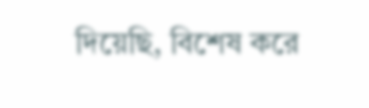দিয়েছি, বিশেষ করে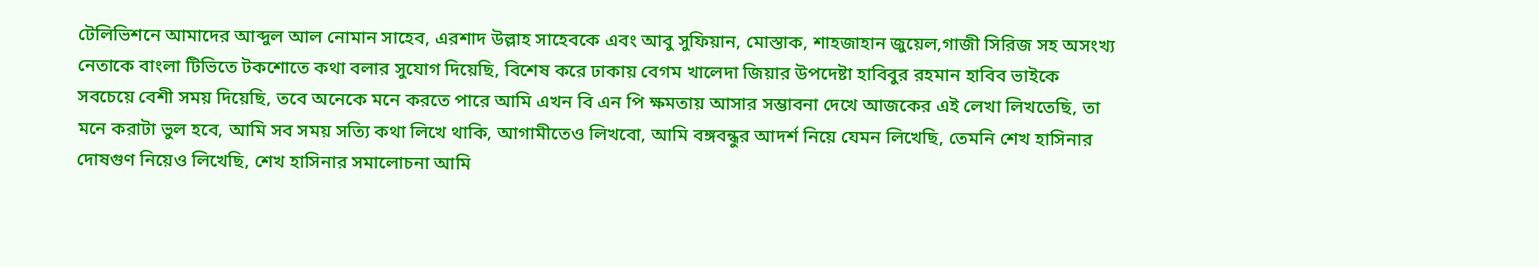টেলিভিশনে আমাদের আব্দুল আল নোমান সাহেব, এরশাদ উল্লাহ সাহেবকে এবং আবু সুফিয়ান, মোস্তাক, শাহজাহান জুয়েল,গাজী সিরিজ সহ অসংখ্য নেতাকে বাংলা টিভিতে টকশোতে কথা বলার সুযোগ দিয়েছি, বিশেষ করে ঢাকায় বেগম খালেদা জিয়ার উপদেষ্টা হাবিবুর রহমান হাবিব ভাইকে সবচেয়ে বেশী সময় দিয়েছি, তবে অনেকে মনে করতে পারে আমি এখন বি এন পি ক্ষমতায় আসার সম্ভাবনা দেখে আজকের এই লেখা লিখতেছি, তা মনে করাটা ভুল হবে, আমি সব সময় সত্যি কথা লিখে থাকি, আগামীতেও লিখবো, আমি বঙ্গবন্ধুর আদর্শ নিয়ে যেমন লিখেছি, তেমনি শেখ হাসিনার দোষগুণ নিয়েও লিখেছি, শেখ হাসিনার সমালোচনা আমি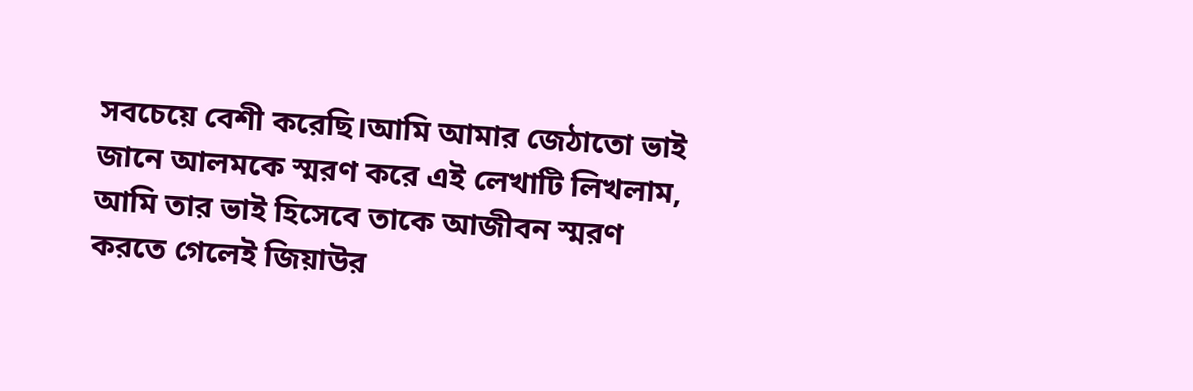সবচেয়ে বেশী করেছি।আমি আমার জেঠাতো ভাই জানে আলমকে স্মরণ করে এই লেখাটি লিখলাম, আমি তার ভাই হিসেবে তাকে আজীবন স্মরণ করতে গেলেই জিয়াউর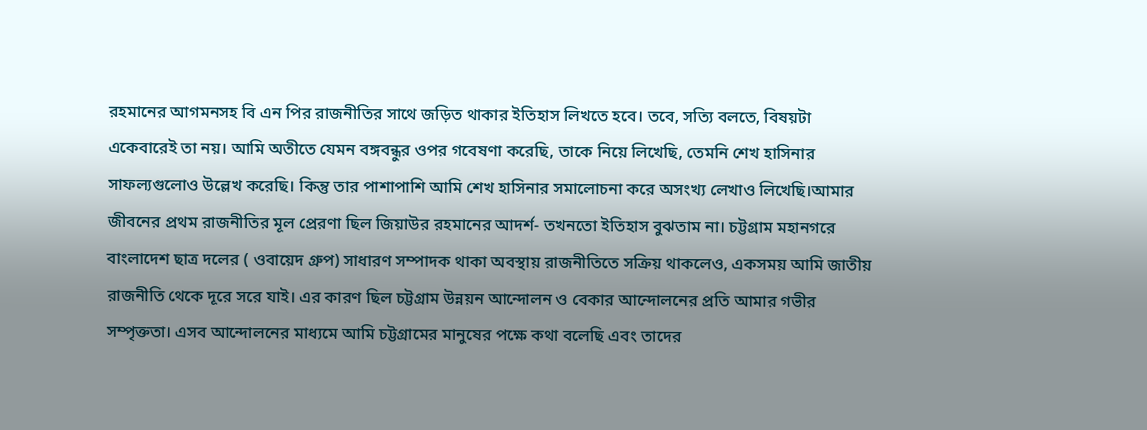রহমানের আগমনসহ বি এন পির রাজনীতির সাথে জড়িত থাকার ইতিহাস লিখতে হবে। তবে, সত্যি বলতে, বিষয়টা একেবারেই তা নয়। আমি অতীতে যেমন বঙ্গবন্ধুর ওপর গবেষণা করেছি, তাকে নিয়ে লিখেছি, তেমনি শেখ হাসিনার সাফল্যগুলোও উল্লেখ করেছি। কিন্তু তার পাশাপাশি আমি শেখ হাসিনার সমালোচনা করে অসংখ্য লেখাও লিখেছি।আমার জীবনের প্রথম রাজনীতির মূল প্রেরণা ছিল জিয়াউর রহমানের আদর্শ- তখনতো ইতিহাস বুঝতাম না। চট্টগ্রাম মহানগরে বাংলাদেশ ছাত্র দলের ( ওবায়েদ গ্রুপ) সাধারণ সম্পাদক থাকা অবস্থায় রাজনীতিতে সক্রিয় থাকলেও, একসময় আমি জাতীয় রাজনীতি থেকে দূরে সরে যাই। এর কারণ ছিল চট্টগ্রাম উন্নয়ন আন্দোলন ও বেকার আন্দোলনের প্রতি আমার গভীর সম্পৃক্ততা। এসব আন্দোলনের মাধ্যমে আমি চট্টগ্রামের মানুষের পক্ষে কথা বলেছি এবং তাদের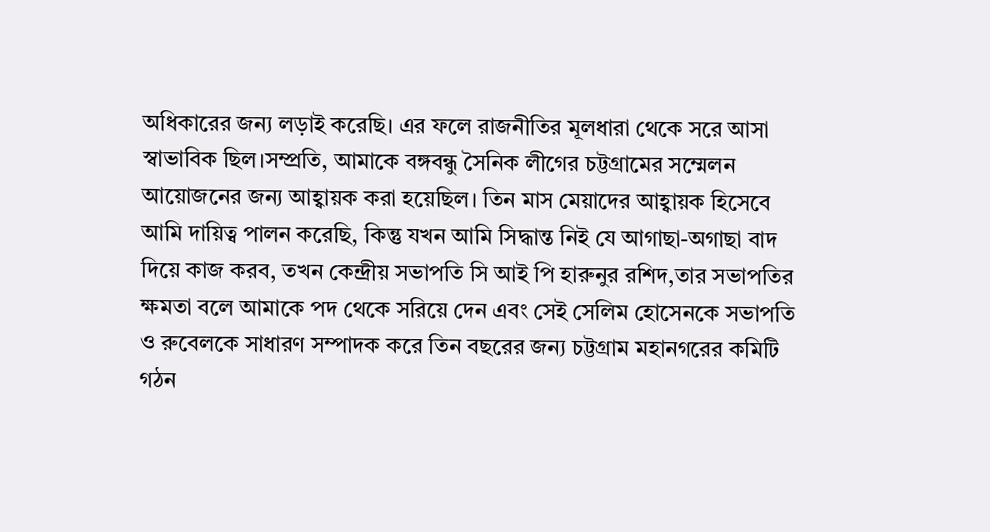অধিকারের জন্য লড়াই করেছি। এর ফলে রাজনীতির মূলধারা থেকে সরে আসা স্বাভাবিক ছিল।সম্প্রতি, আমাকে বঙ্গবন্ধু সৈনিক লীগের চট্টগ্রামের সম্মেলন আয়োজনের জন্য আহ্বায়ক করা হয়েছিল। তিন মাস মেয়াদের আহ্বায়ক হিসেবে আমি দায়িত্ব পালন করেছি, কিন্তু যখন আমি সিদ্ধান্ত নিই যে আগাছা-অগাছা বাদ দিয়ে কাজ করব, তখন কেন্দ্রীয় সভাপতি সি আই পি হারুনুর রশিদ,তার সভাপতির ক্ষমতা বলে আমাকে পদ থেকে সরিয়ে দেন এবং সেই সেলিম হোসেনকে সভাপতি ও রুবেলকে সাধারণ সম্পাদক করে তিন বছরের জন্য চট্টগ্রাম মহানগরের কমিটি গঠন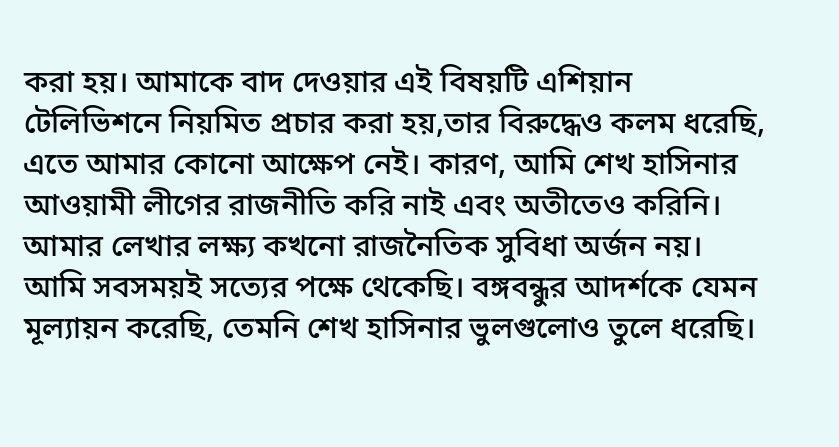করা হয়। আমাকে বাদ দেওয়ার এই বিষয়টি এশিয়ান টেলিভিশনে নিয়মিত প্রচার করা হয়,তার বিরুদ্ধেও কলম ধরেছি, এতে আমার কোনো আক্ষেপ নেই। কারণ, আমি শেখ হাসিনার আওয়ামী লীগের রাজনীতি করি নাই এবং অতীতেও করিনি। আমার লেখার লক্ষ্য কখনো রাজনৈতিক সুবিধা অর্জন নয়। আমি সবসময়ই সত্যের পক্ষে থেকেছি। বঙ্গবন্ধুর আদর্শকে যেমন মূল্যায়ন করেছি, তেমনি শেখ হাসিনার ভুলগুলোও তুলে ধরেছি।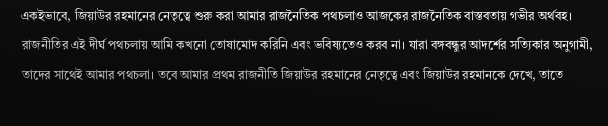একইভাবে, জিয়াউর রহমানের নেতৃত্বে শুরু করা আমার রাজনৈতিক পথচলাও আজকের রাজনৈতিক বাস্তবতায় গভীর অর্থবহ। রাজনীতির এই দীর্ঘ পথচলায় আমি কখনো তোষামোদ করিনি এবং ভবিষ্যতেও করব না। যারা বঙ্গবন্ধুর আদর্শের সত্যিকার অনুগামী, তাদের সাথেই আমার পথচলা। তবে আমার প্রথম রাজনীতি জিয়াউর রহমানের নেতৃত্বে এবং জিয়াউর রহমানকে দেখে, তাতে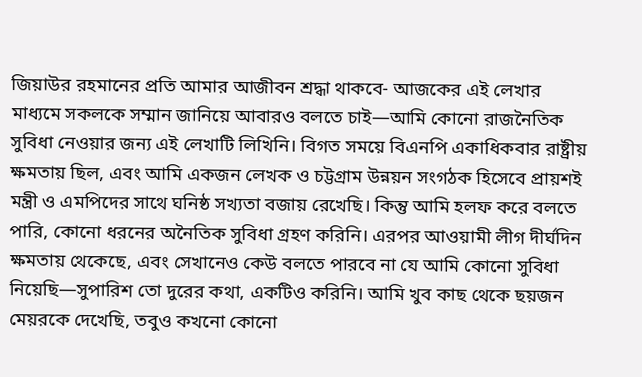জিয়াউর রহমানের প্রতি আমার আজীবন শ্রদ্ধা থাকবে- আজকের এই লেখার মাধ্যমে সকলকে সম্মান জানিয়ে আবারও বলতে চাই—আমি কোনো রাজনৈতিক সুবিধা নেওয়ার জন্য এই লেখাটি লিখিনি। বিগত সময়ে বিএনপি একাধিকবার রাষ্ট্রীয় ক্ষমতায় ছিল, এবং আমি একজন লেখক ও চট্টগ্রাম উন্নয়ন সংগঠক হিসেবে প্রায়শই মন্ত্রী ও এমপিদের সাথে ঘনিষ্ঠ সখ্যতা বজায় রেখেছি। কিন্তু আমি হলফ করে বলতে পারি, কোনো ধরনের অনৈতিক সুবিধা গ্রহণ করিনি। এরপর আওয়ামী লীগ দীর্ঘদিন ক্ষমতায় থেকেছে, এবং সেখানেও কেউ বলতে পারবে না যে আমি কোনো সুবিধা নিয়েছি—সুপারিশ তো দুরের কথা, একটিও করিনি। আমি খুব কাছ থেকে ছয়জন মেয়রকে দেখেছি, তবুও কখনো কোনো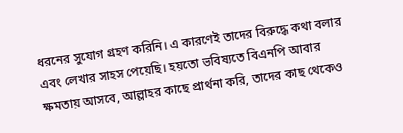ধরনের সুযোগ গ্রহণ করিনি। এ কারণেই তাদের বিরুদ্ধে কথা বলার এবং লেখার সাহস পেয়েছি। হয়তো ভবিষ্যতে বিএনপি আবার ক্ষমতায় আসবে, আল্লাহর কাছে প্রার্থনা করি, তাদের কাছ থেকেও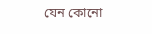যেন কোনো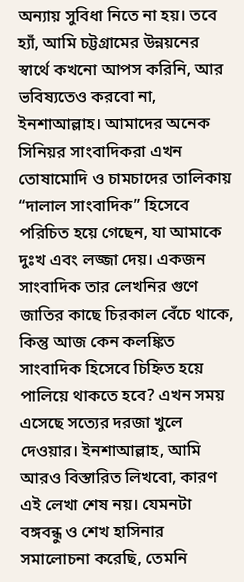অন্যায় সুবিধা নিতে না হয়। তবে হ্যাঁ, আমি চট্টগ্রামের উন্নয়নের স্বার্থে কখনো আপস করিনি, আর ভবিষ্যতেও করবো না, ইনশাআল্লাহ। আমাদের অনেক সিনিয়র সাংবাদিকরা এখন তোষামোদি ও চামচাদের তালিকায় “দালাল সাংবাদিক” হিসেবে পরিচিত হয়ে গেছেন, যা আমাকে দুঃখ এবং লজ্জা দেয়। একজন সাংবাদিক তার লেখনির গুণে জাতির কাছে চিরকাল বেঁচে থাকে, কিন্তু আজ কেন কলঙ্কিত সাংবাদিক হিসেবে চিহ্নিত হয়ে পালিয়ে থাকতে হবে? এখন সময় এসেছে সত্যের দরজা খুলে দেওয়ার। ইনশাআল্লাহ, আমি আরও বিস্তারিত লিখবো, কারণ এই লেখা শেষ নয়। যেমনটা বঙ্গবন্ধু ও শেখ হাসিনার সমালোচনা করেছি, তেমনি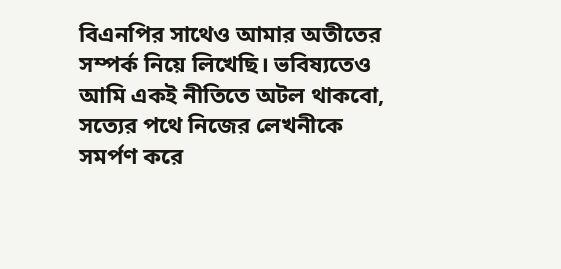বিএনপির সাথেও আমার অতীতের সম্পর্ক নিয়ে লিখেছি। ভবিষ্যতেও আমি একই নীতিতে অটল থাকবো, সত্যের পথে নিজের লেখনীকে সমর্পণ করে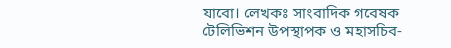যাবো। লেখকঃ সাংবাদিক গবেষক টেলিভিশন উপস্থাপক ও মহাসচিব-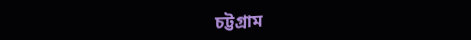চট্টগ্রাম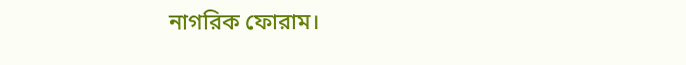নাগরিক ফোরাম।